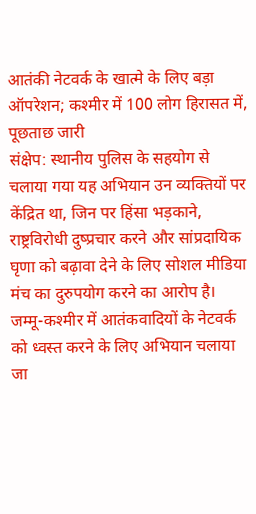आतंकी नेटवर्क के खात्मे के लिए बड़ा ऑपरेशन; कश्मीर में 100 लोग हिरासत में, पूछताछ जारी
संक्षेप: स्थानीय पुलिस के सहयोग से चलाया गया यह अभियान उन व्यक्तियों पर केंद्रित था, जिन पर हिंसा भड़काने, राष्ट्रविरोधी दुष्प्रचार करने और सांप्रदायिक घृणा को बढ़ावा देने के लिए सोशल मीडिया मंच का दुरुपयोग करने का आरोप है।
जम्मू-कश्मीर में आतंकवादियों के नेटवर्क को ध्वस्त करने के लिए अभियान चलाया जा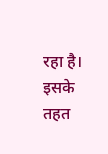रहा है। इसके तहत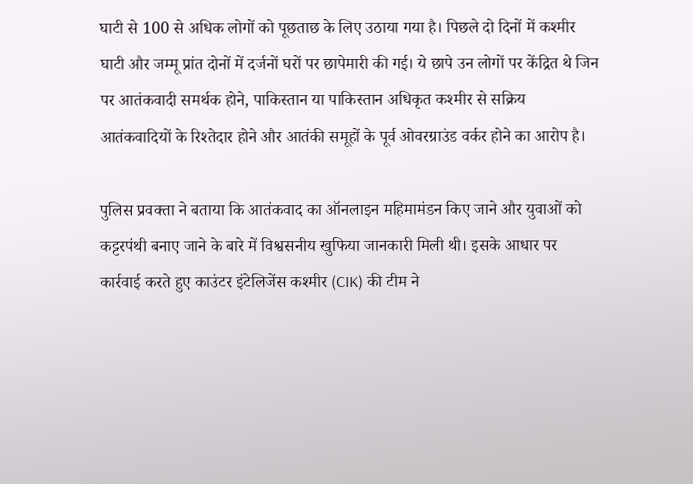घाटी से 100 से अधिक लोगों को पूछताछ के लिए उठाया गया है। पिछले दो दिनों में कश्मीर घाटी और जम्मू प्रांत दोनों में दर्जनों घरों पर छापेमारी की गई। ये छापे उन लोगों पर केंद्रित थे जिन पर आतंकवादी समर्थक होने, पाकिस्तान या पाकिस्तान अधिकृत कश्मीर से सक्रिय आतंकवादियों के रिश्तेदार होने और आतंकी समूहों के पूर्व ओवरग्राउंड वर्कर होने का आरोप है।

पुलिस प्रवक्ता ने बताया कि आतंकवाद का ऑनलाइन महिमामंडन किए जाने और युवाओं को कट्टरपंथी बनाए जाने के बारे में विश्वसनीय खुफिया जानकारी मिली थी। इसके आधार पर कार्रवाई करते हुए काउंटर इंटेलिजेंस कश्मीर (CIK) की टीम ने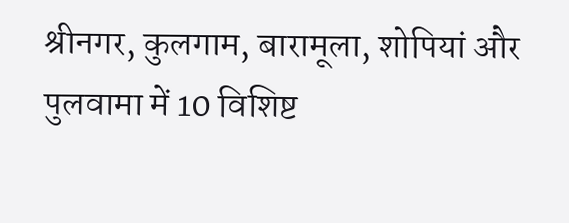श्रीनगर, कुलगाम, बारामूला, शोपियां और पुलवामा में 10 विशिष्ट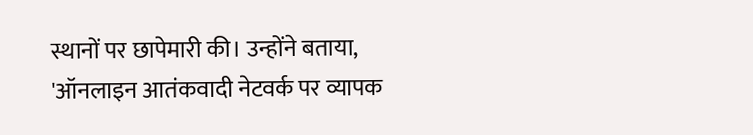स्थानों पर छापेमारी की। उन्होंने बताया, 'ऑनलाइन आतंकवादी नेटवर्क पर व्यापक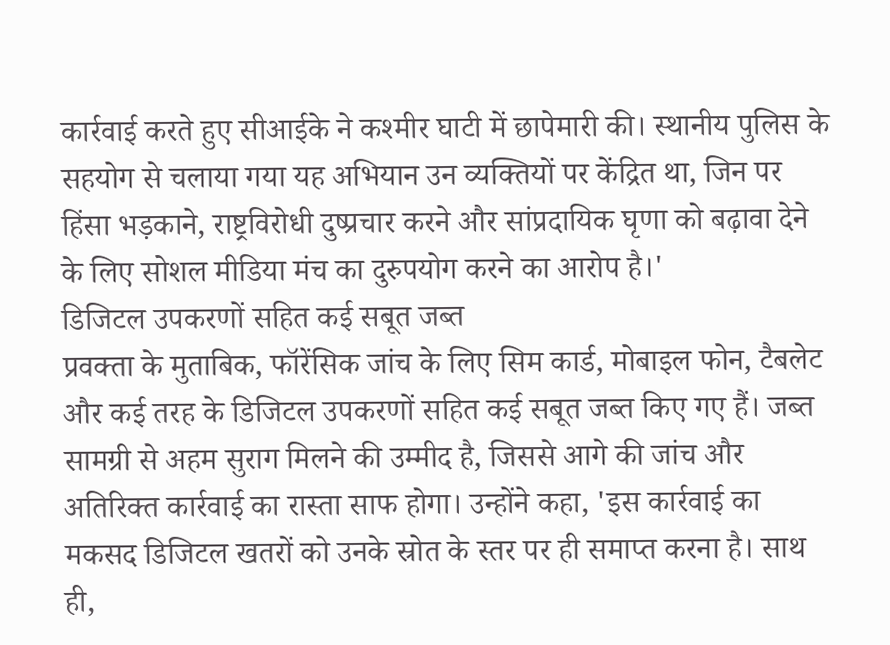कार्रवाई करते हुए सीआईके ने कश्मीर घाटी में छापेमारी की। स्थानीय पुलिस के सहयोग से चलाया गया यह अभियान उन व्यक्तियों पर केंद्रित था, जिन पर हिंसा भड़काने, राष्ट्रविरोधी दुष्प्रचार करने और सांप्रदायिक घृणा को बढ़ावा देने के लिए सोशल मीडिया मंच का दुरुपयोग करने का आरोप है।'
डिजिटल उपकरणों सहित कई सबूत जब्त
प्रवक्ता के मुताबिक, फॉरेंसिक जांच के लिए सिम कार्ड, मोबाइल फोन, टैबलेट और कई तरह के डिजिटल उपकरणों सहित कई सबूत जब्त किए गए हैं। जब्त सामग्री से अहम सुराग मिलने की उम्मीद है, जिससे आगे की जांच और अतिरिक्त कार्रवाई का रास्ता साफ होगा। उन्होंने कहा, 'इस कार्रवाई का मकसद डिजिटल खतरों को उनके स्रोत के स्तर पर ही समाप्त करना है। साथ ही,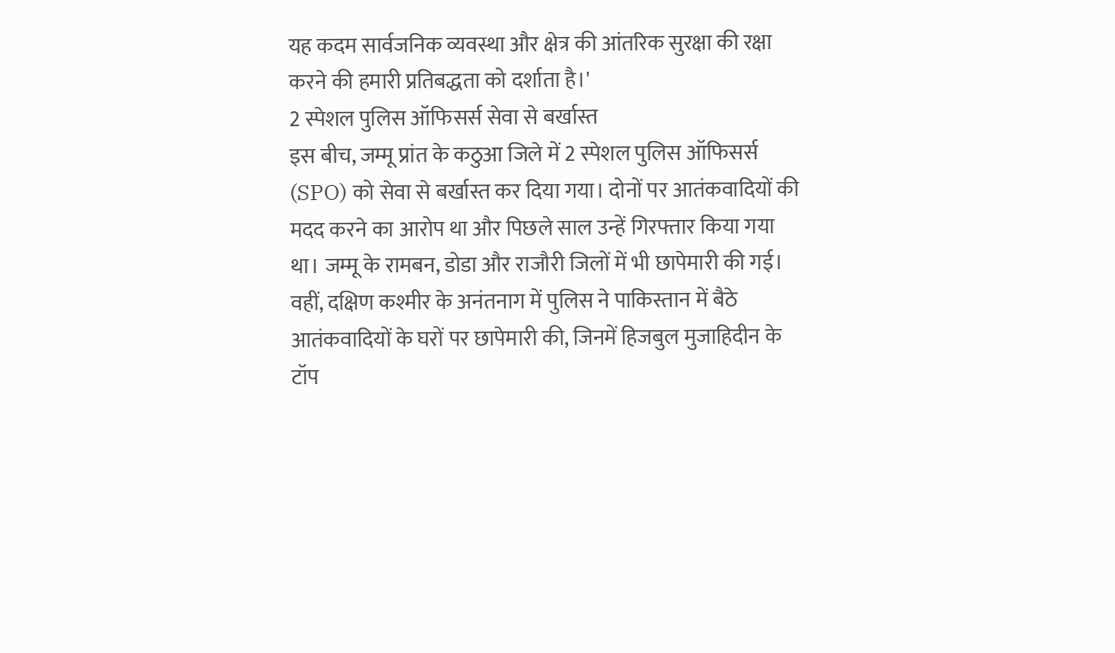यह कदम सार्वजनिक व्यवस्था और क्षेत्र की आंतरिक सुरक्षा की रक्षा करने की हमारी प्रतिबद्धता को दर्शाता है।'
2 स्पेशल पुलिस ऑफिसर्स सेवा से बर्खास्त
इस बीच, जम्मू प्रांत के कठुआ जिले में 2 स्पेशल पुलिस ऑफिसर्स (SPO) को सेवा से बर्खास्त कर दिया गया। दोनों पर आतंकवादियों की मदद करने का आरोप था और पिछले साल उन्हें गिरफ्तार किया गया था। जम्मू के रामबन, डोडा और राजौरी जिलों में भी छापेमारी की गई। वहीं, दक्षिण कश्मीर के अनंतनाग में पुलिस ने पाकिस्तान में बैठे आतंकवादियों के घरों पर छापेमारी की, जिनमें हिजबुल मुजाहिदीन के टॉप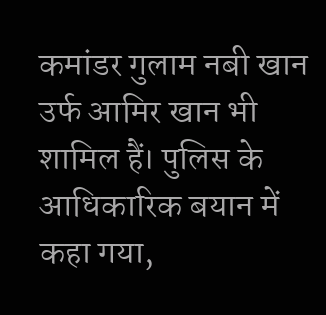कमांडर गुलाम नबी खान उर्फ आमिर खान भी शामिल हैं। पुलिस के आधिकारिक बयान में कहा गया,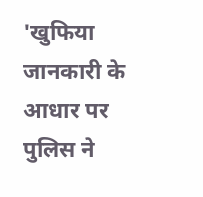'खुफिया जानकारी के आधार पर पुलिस ने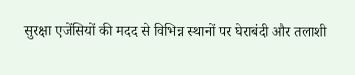सुरक्षा एजेंसियों की मदद से विभिन्न स्थानों पर घेराबंदी और तलाशी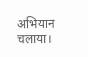अभियान चलाया।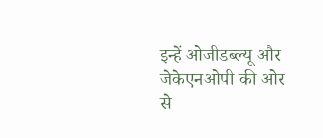इन्हें ओजीडब्ल्यू और जेकेएनओपी की ओर से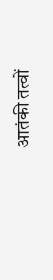आतंकी तत्वों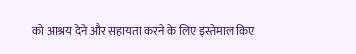को आश्रय देने और सहायता करने के लिए इस्तेमाल किए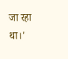जा रहा था।'